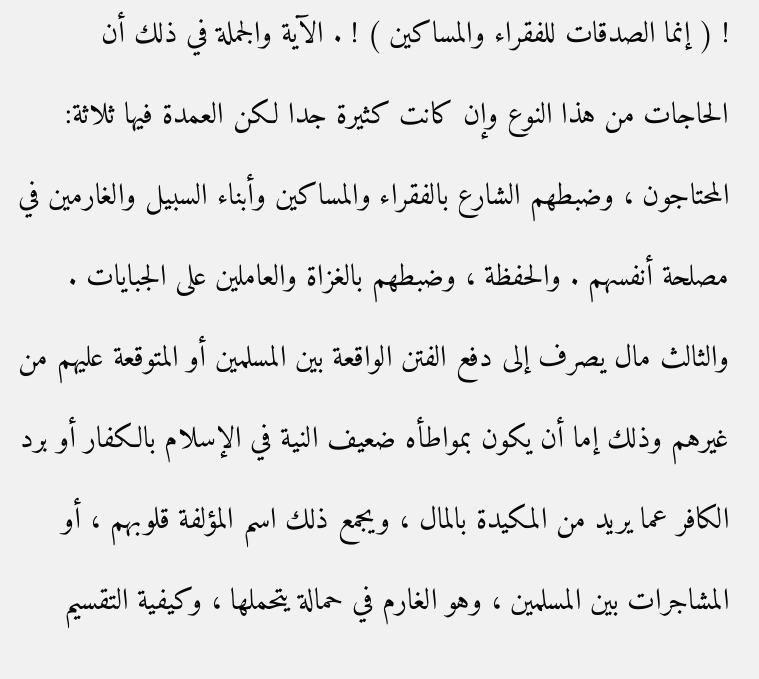! ( إنما الصدقات للفقراء والمساكين ) ! . الآية والجملة في ذلك أن الحاجات من هذا النوع وإن كانت كثيرة جدا لكن العمدة فيها ثلاثة: المحتاجون ، وضبطهم الشارع بالفقراء والمساكين وأبناء السبيل والغارمين في مصلحة أنفسهم . والحفظة ، وضبطهم بالغزاة والعاملين على الجبايات . والثالث مال يصرف إلى دفع الفتن الواقعة بين المسلمين أو المتوقعة عليهم من غيرهم وذلك إما أن يكون بمواطأه ضعيف النية في الإسلام بالكفار أو برد الكافر عما يريد من المكيدة بالمال ، ويجمع ذلك اسم المؤلفة قلوبهم ، أو المشاجرات بين المسلمين ، وهو الغارم في حمالة يتحملها ، وكيفية التقسيم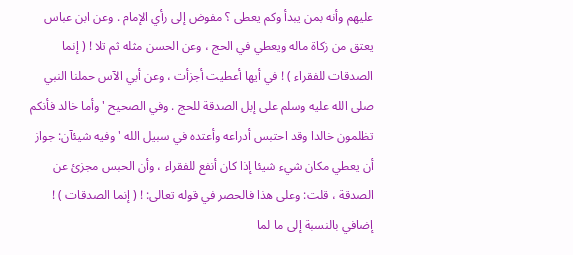عليهم وأنه بمن يبدأ وكم يعطى ؟ مفوض إلى رأي الإمام . وعن ابن عباس يعتق من زكاة ماله ويعطي في الحج ، وعن الحسن مثله ثم تلا ! ( إنما الصدقات للفقراء ) ! في أيها أعطيت أجزأت ، وعن أبي الآس حملنا النبي صلى الله عليه وسلم على إبل الصدقة للحج . وفي الصحيح ' وأما خالد فأنكم تظلمون خالدا وقد احتبس أدراعه وأعتده في سبيل الله ' وفيه شيئآن: جواز أن يعطي مكان شيء شيئا إذا كان أنفع للفقراء ، وأن الحبس مجزئ عن الصدقة ، قلت: وعلى هذا فالحصر في قوله تعالى: ! ( إنما الصدقات ) ! إضافي بالنسبة إلى ما لما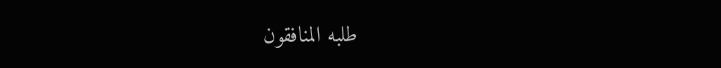طلبه المنافقون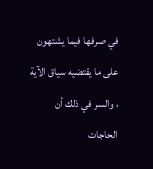في صرفها فيما يشتهون على ما يقتضيه سياق الآية ، والسر في ذلك أن الحاجات